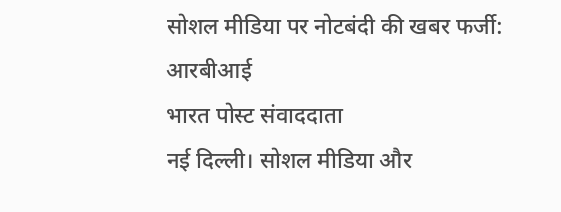सोशल मीडिया पर नोटबंदी की खबर फर्जी: आरबीआई
भारत पोस्ट संवाददाता
नई दिल्ली। सोशल मीडिया और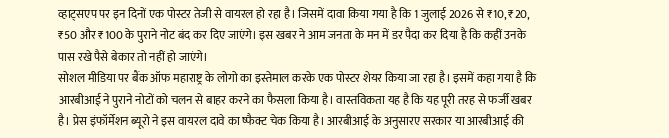व्हाट्सएप पर इन दिनों एक पोस्टर तेजी से वायरल हो रहा है। जिसमें दावा किया गया है कि 1 जुलाई 2026 से ₹10, ₹20, ₹50 और ₹100 के पुराने नोट बंद कर दिए जाएंगे। इस खबर ने आम जनता के मन में डर पैदा कर दिया है कि कहीं उनके पास रखे पैसे बेकार तो नहीं हो जाएंगे।
सोशल मीडिया पर बैंक ऑफ महाराष्ट्र के लोगो का इस्तेमाल करके एक पोस्टर शेयर किया जा रहा है। इसमें कहा गया है कि आरबीआई ने पुराने नोटों को चलन से बाहर करने का फैसला किया है। वास्तविकता यह है कि यह पूरी तरह से फर्जी खबर है। प्रेस इंफॉर्मेशन ब्यूरो ने इस वायरल दावे का ष्फैक्ट चेक किया है। आरबीआई के अनुसारए सरकार या आरबीआई की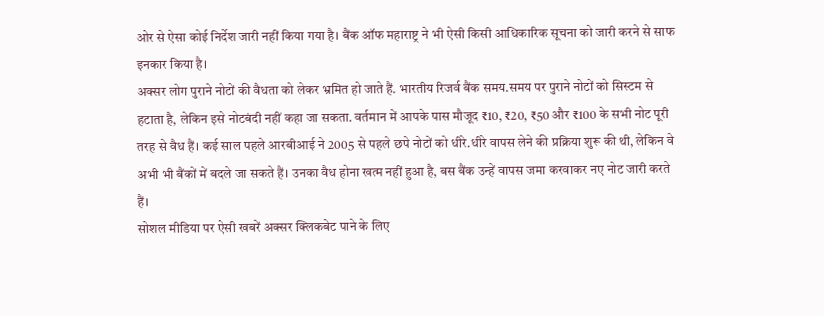ओर से ऐसा कोई निर्देश जारी नहीं किया गया है। बैंक ऑफ महाराष्ट्र ने भी ऐसी किसी आधिकारिक सूचना को जारी करने से साफ इनकार किया है।
अक्सर लोग पुराने नोटों की वैधता को लेकर भ्रमित हो जाते हैं. भारतीय रिजर्व बैंक समय.समय पर पुराने नोटों को सिस्टम से हटाता है, लेकिन इसे नोटबंदी नहीं कहा जा सकता. वर्तमान में आपके पास मौजूद ₹10, ₹20, ₹50 और ₹100 के सभी नोट पूरी तरह से वैध हैं। कई साल पहले आरबीआई ने 2005 से पहले छपे नोटों को धीरे.धीरे वापस लेने की प्रक्रिया शुरू की थी, लेकिन वे अभी भी बैंकों में बदले जा सकते हैं। उनका वैध होना खत्म नहीं हुआ है, बस बैंक उन्हें वापस जमा करवाकर नए नोट जारी करते हैं।
सोशल मीडिया पर ऐसी खबरें अक्सर क्लिकबेट पाने के लिए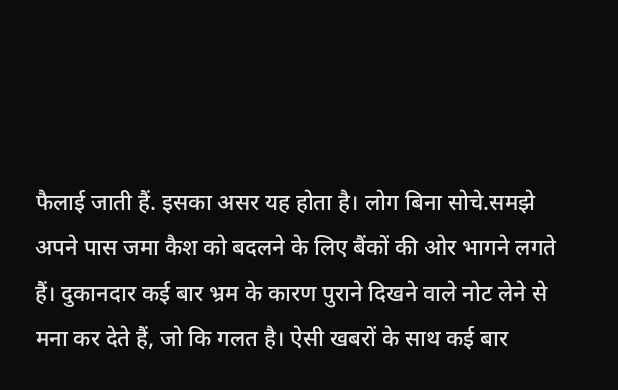फैलाई जाती हैं. इसका असर यह होता है। लोग बिना सोचे.समझे अपने पास जमा कैश को बदलने के लिए बैंकों की ओर भागने लगते हैं। दुकानदार कई बार भ्रम के कारण पुराने दिखने वाले नोट लेने से मना कर देते हैं, जो कि गलत है। ऐसी खबरों के साथ कई बार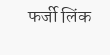फर्जी लिंक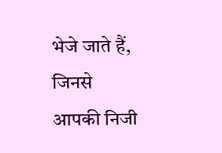भेजे जाते हैं, जिनसे आपकी निजी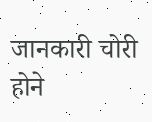जानकारी चोरी होने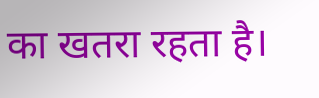का खतरा रहता है।